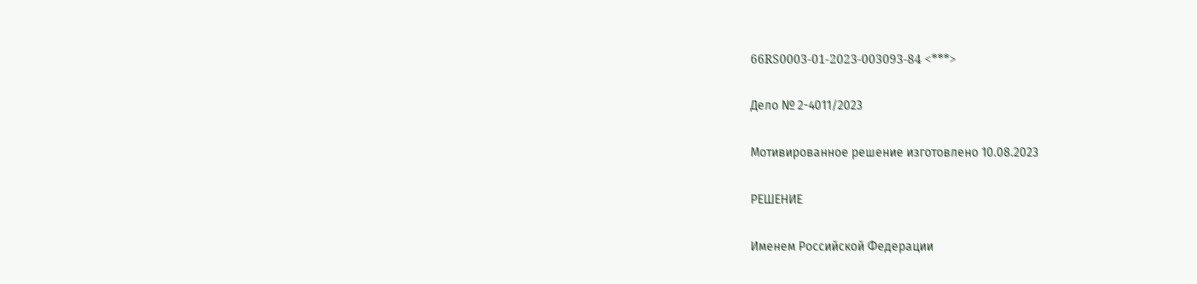66RS0003-01-2023-003093-84 <***>

Дело № 2-4011/2023

Мотивированное решение изготовлено 10.08.2023

РЕШЕНИЕ

Именем Российской Федерации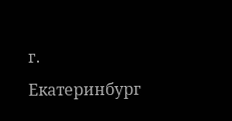г. Екатеринбург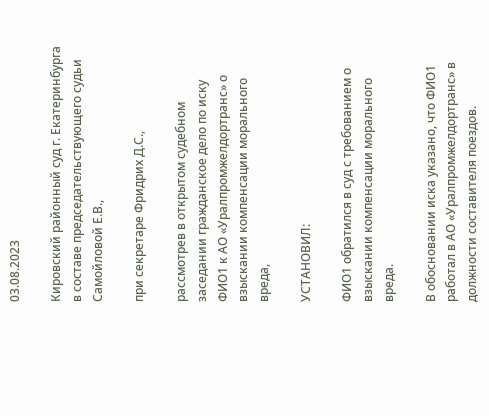03.08.2023

Кировский районный суд г. Екатеринбурга в составе председательствующего судьи Самойловой Е.В.,

при секретаре Фридрих Д.С.,

рассмотрев в открытом судебном заседании гражданское дело по иску ФИО1 к АО «Уралпромжелдортранс» о взыскании компенсации морального вреда,

УСТАНОВИЛ:

ФИО1 обратился в суд с требованием о взыскании компенсации морального вреда.

В обосновании иска указано, что ФИО1 работал в АО «Уралпромжелдортранс» в должности составителя поездов.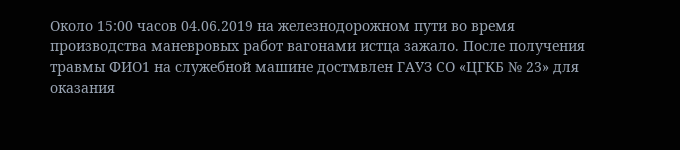Около 15:00 часов 04.06.2019 на железнодорожном пути во время производства маневровых работ вагонами истца зажало. После получения травмы ФИО1 на служебной машине достмвлен ГАУЗ СО «ЦГКБ № 23» для оказания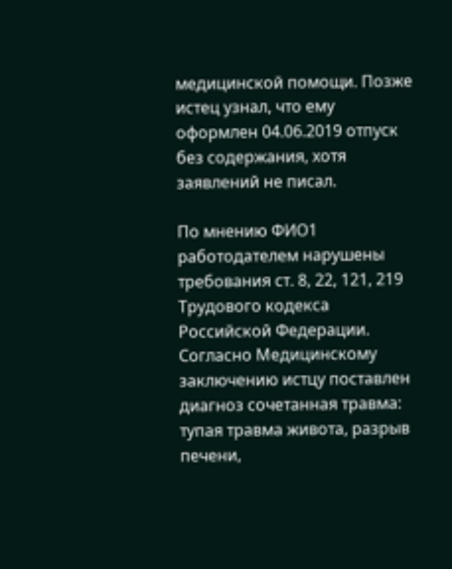медицинской помощи. Позже истец узнал, что ему оформлен 04.06.2019 отпуск без содержания, хотя заявлений не писал.

По мнению ФИО1 работодателем нарушены требования ст. 8, 22, 121, 219 Трудового кодекса Российской Федерации. Согласно Медицинскому заключению истцу поставлен диагноз сочетанная травма: тупая травма живота, разрыв печени,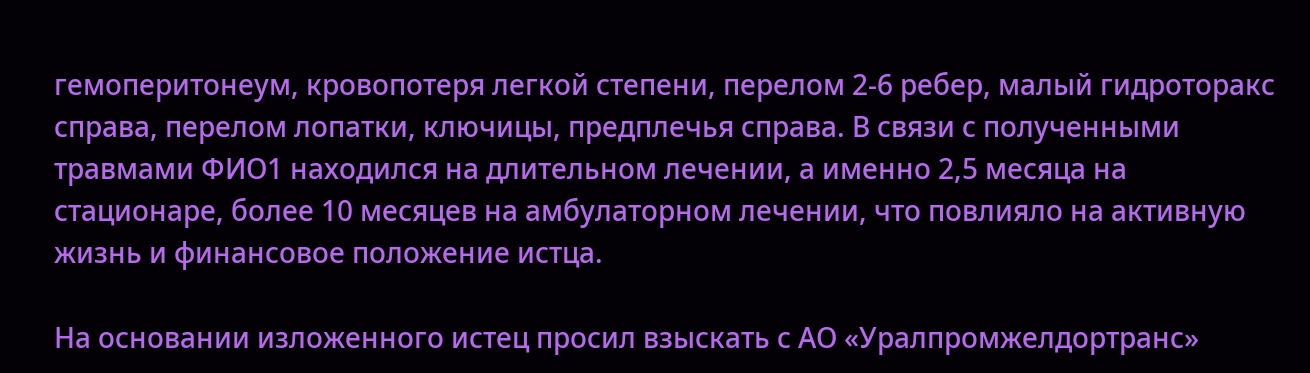гемоперитонеум, кровопотеря легкой степени, перелом 2-6 ребер, малый гидроторакс справа, перелом лопатки, ключицы, предплечья справа. В связи с полученными травмами ФИО1 находился на длительном лечении, а именно 2,5 месяца на стационаре, более 10 месяцев на амбулаторном лечении, что повлияло на активную жизнь и финансовое положение истца.

На основании изложенного истец просил взыскать с АО «Уралпромжелдортранс»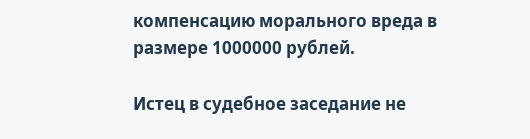компенсацию морального вреда в размере 1000000 рублей.

Истец в судебное заседание не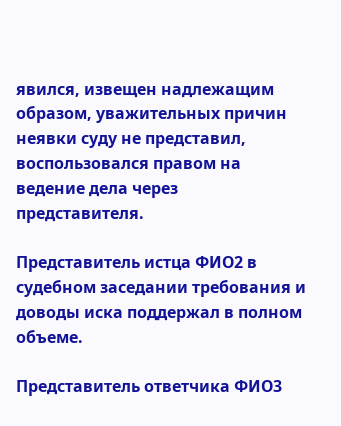явился, извещен надлежащим образом, уважительных причин неявки суду не представил, воспользовался правом на ведение дела через представителя.

Представитель истца ФИО2 в судебном заседании требования и доводы иска поддержал в полном объеме.

Представитель ответчика ФИО3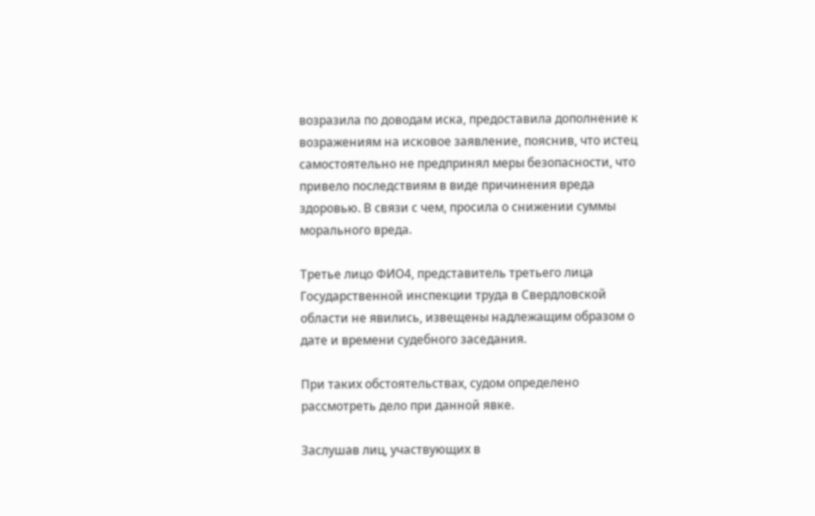возразила по доводам иска, предоставила дополнение к возражениям на исковое заявление, пояснив, что истец самостоятельно не предпринял меры безопасности, что привело последствиям в виде причинения вреда здоровью. В связи с чем, просила о снижении суммы морального вреда.

Третье лицо ФИО4, представитель третьего лица Государственной инспекции труда в Свердловской области не явились, извещены надлежащим образом о дате и времени судебного заседания.

При таких обстоятельствах, судом определено рассмотреть дело при данной явке.

Заслушав лиц, участвующих в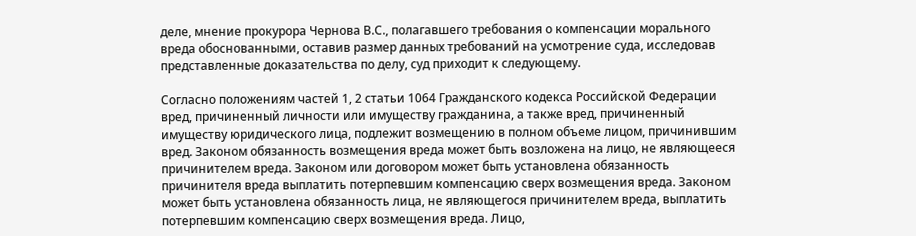деле, мнение прокурора Чернова В.С., полагавшего требования о компенсации морального вреда обоснованными, оставив размер данных требований на усмотрение суда, исследовав представленные доказательства по делу, суд приходит к следующему.

Согласно положениям частей 1, 2 статьи 1064 Гражданского кодекса Российской Федерации вред, причиненный личности или имуществу гражданина, а также вред, причиненный имуществу юридического лица, подлежит возмещению в полном объеме лицом, причинившим вред. Законом обязанность возмещения вреда может быть возложена на лицо, не являющееся причинителем вреда. Законом или договором может быть установлена обязанность причинителя вреда выплатить потерпевшим компенсацию сверх возмещения вреда. Законом может быть установлена обязанность лица, не являющегося причинителем вреда, выплатить потерпевшим компенсацию сверх возмещения вреда. Лицо,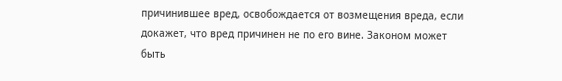причинившее вред, освобождается от возмещения вреда, если докажет, что вред причинен не по его вине. Законом может быть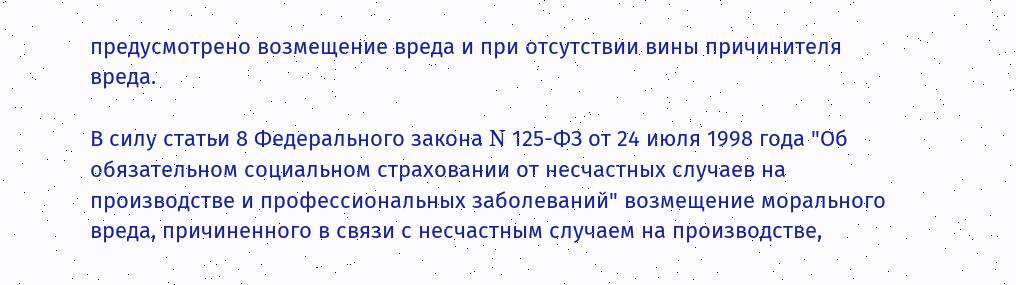предусмотрено возмещение вреда и при отсутствии вины причинителя вреда.

В силу статьи 8 Федерального закона N 125-ФЗ от 24 июля 1998 года "Об обязательном социальном страховании от несчастных случаев на производстве и профессиональных заболеваний" возмещение морального вреда, причиненного в связи с несчастным случаем на производстве,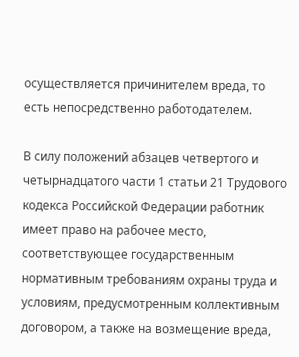осуществляется причинителем вреда, то есть непосредственно работодателем.

В силу положений абзацев четвертого и четырнадцатого части 1 статьи 21 Трудового кодекса Российской Федерации работник имеет право на рабочее место, соответствующее государственным нормативным требованиям охраны труда и условиям, предусмотренным коллективным договором, а также на возмещение вреда,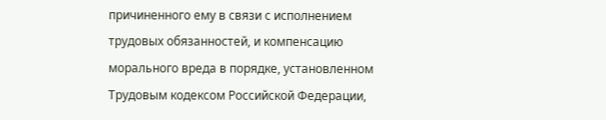причиненного ему в связи с исполнением трудовых обязанностей, и компенсацию морального вреда в порядке, установленном Трудовым кодексом Российской Федерации,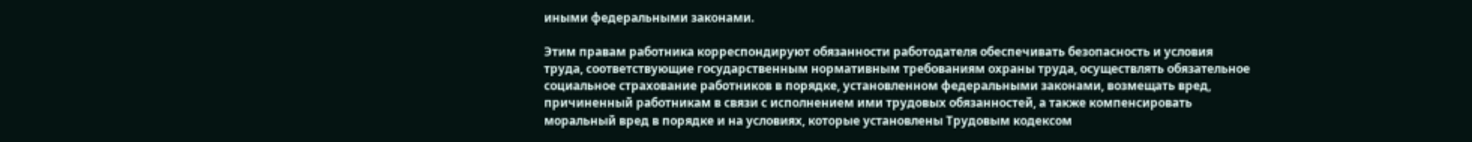иными федеральными законами.

Этим правам работника корреспондируют обязанности работодателя обеспечивать безопасность и условия труда, соответствующие государственным нормативным требованиям охраны труда, осуществлять обязательное социальное страхование работников в порядке, установленном федеральными законами, возмещать вред, причиненный работникам в связи с исполнением ими трудовых обязанностей, а также компенсировать моральный вред в порядке и на условиях, которые установлены Трудовым кодексом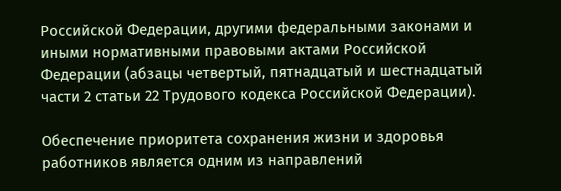Российской Федерации, другими федеральными законами и иными нормативными правовыми актами Российской Федерации (абзацы четвертый, пятнадцатый и шестнадцатый части 2 статьи 22 Трудового кодекса Российской Федерации).

Обеспечение приоритета сохранения жизни и здоровья работников является одним из направлений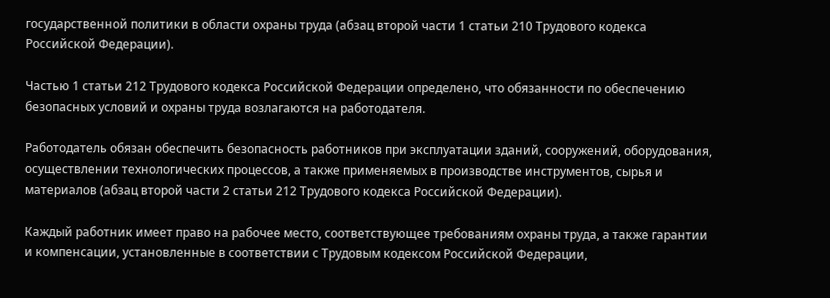государственной политики в области охраны труда (абзац второй части 1 статьи 210 Трудового кодекса Российской Федерации).

Частью 1 статьи 212 Трудового кодекса Российской Федерации определено, что обязанности по обеспечению безопасных условий и охраны труда возлагаются на работодателя.

Работодатель обязан обеспечить безопасность работников при эксплуатации зданий, сооружений, оборудования, осуществлении технологических процессов, а также применяемых в производстве инструментов, сырья и материалов (абзац второй части 2 статьи 212 Трудового кодекса Российской Федерации).

Каждый работник имеет право на рабочее место, соответствующее требованиям охраны труда, а также гарантии и компенсации, установленные в соответствии с Трудовым кодексом Российской Федерации,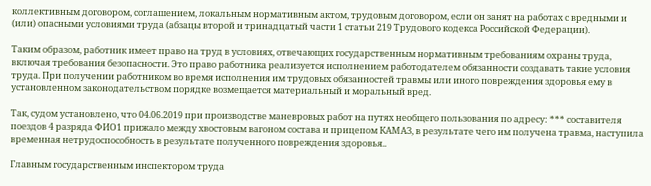коллективным договором, соглашением, локальным нормативным актом, трудовым договором, если он занят на работах с вредными и (или) опасными условиями труда (абзацы второй и тринадцатый части 1 статьи 219 Трудового кодекса Российской Федерации).

Таким образом, работник имеет право на труд в условиях, отвечающих государственным нормативным требованиям охраны труда, включая требования безопасности. Это право работника реализуется исполнением работодателем обязанности создавать такие условия труда. При получении работником во время исполнения им трудовых обязанностей травмы или иного повреждения здоровья ему в установленном законодательством порядке возмещается материальный и моральный вред.

Так, судом установлено, что 04.06.2019 при производстве маневровых работ на путях необщего пользования по адресу: *** составителя поездов 4 разряда ФИО1 прижало между хвостовым вагоном состава и прицепом КАМАЗ, в результате чего им получена травма, наступила временная нетрудоспособность в результате полученного повреждения здоровья..

Главным государственным инспектором труда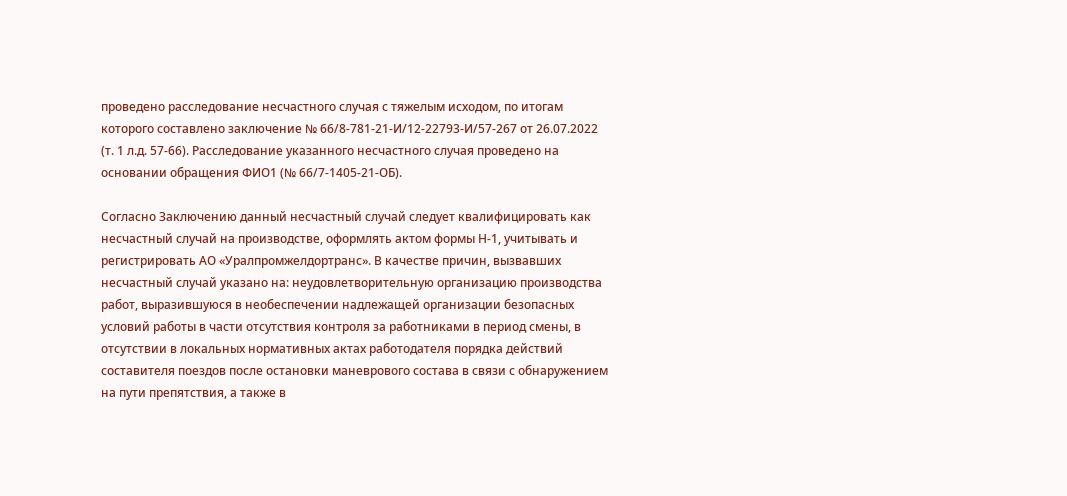проведено расследование несчастного случая с тяжелым исходом, по итогам которого составлено заключение № 66/8-781-21-И/12-22793-И/57-267 от 26.07.2022 (т. 1 л.д. 57-66). Расследование указанного несчастного случая проведено на основании обращения ФИО1 (№ 66/7-1405-21-ОБ).

Согласно Заключению данный несчастный случай следует квалифицировать как несчастный случай на производстве, оформлять актом формы Н-1, учитывать и регистрировать АО «Уралпромжелдортранс». В качестве причин, вызвавших несчастный случай указано на: неудовлетворительную организацию производства работ, выразившуюся в необеспечении надлежащей организации безопасных условий работы в части отсутствия контроля за работниками в период смены, в отсутствии в локальных нормативных актах работодателя порядка действий составителя поездов после остановки маневрового состава в связи с обнаружением на пути препятствия, а также в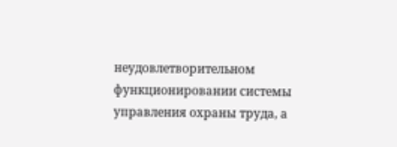неудовлетворительном функционировании системы управления охраны труда, а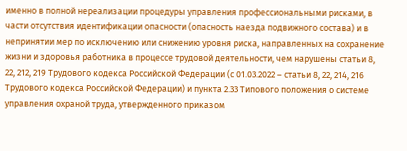именно в полной нереализации процедуры управления профессиональными рисками, в части отсутствия идентификации опасности (опасность наезда подвижного состава) и в непринятии мер по исключению или снижению уровня риска, направленных на сохранение жизни и здоровья работника в процессе трудовой деятельности, чем нарушены статьи 8, 22, 212, 219 Трудового кодекса Российской Федерации (с 01.03.2022 – статьи 8, 22, 214, 216 Трудового кодекса Российской Федерации) и пункта 2.33 Типового положения о системе управления охраной труда, утвержденного приказом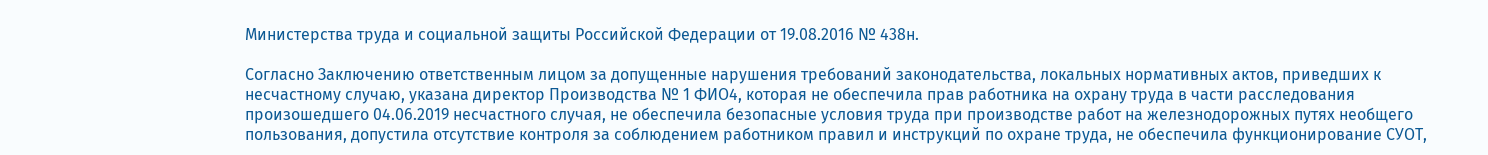Министерства труда и социальной защиты Российской Федерации от 19.08.2016 № 438н.

Согласно Заключению ответственным лицом за допущенные нарушения требований законодательства, локальных нормативных актов, приведших к несчастному случаю, указана директор Производства № 1 ФИО4, которая не обеспечила прав работника на охрану труда в части расследования произошедшего 04.06.2019 несчастного случая, не обеспечила безопасные условия труда при производстве работ на железнодорожных путях необщего пользования, допустила отсутствие контроля за соблюдением работником правил и инструкций по охране труда, не обеспечила функционирование СУОТ,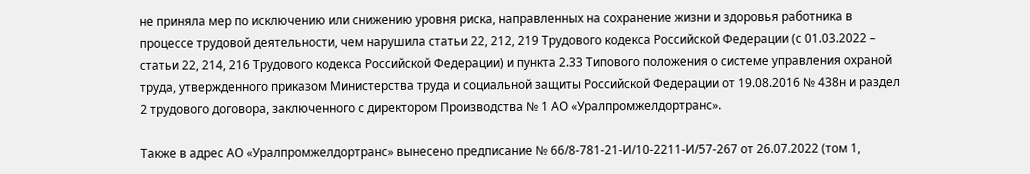не приняла мер по исключению или снижению уровня риска, направленных на сохранение жизни и здоровья работника в процессе трудовой деятельности, чем нарушила статьи 22, 212, 219 Трудового кодекса Российской Федерации (с 01.03.2022 – статьи 22, 214, 216 Трудового кодекса Российской Федерации) и пункта 2.33 Типового положения о системе управления охраной труда, утвержденного приказом Министерства труда и социальной защиты Российской Федерации от 19.08.2016 № 438н и раздел 2 трудового договора, заключенного с директором Производства № 1 АО «Уралпромжелдортранс».

Также в адрес АО «Уралпромжелдортранс» вынесено предписание № 66/8-781-21-И/10-2211-И/57-267 от 26.07.2022 (том 1,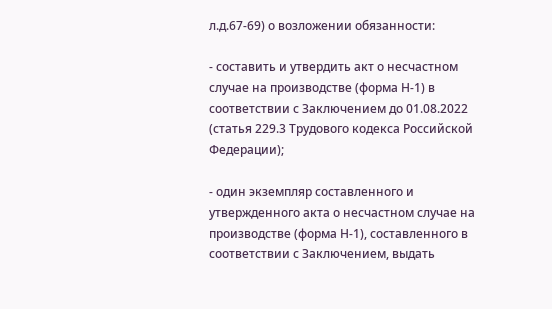л.д.67-69) о возложении обязанности:

- составить и утвердить акт о несчастном случае на производстве (форма Н-1) в соответствии с Заключением до 01.08.2022 (статья 229.3 Трудового кодекса Российской Федерации);

- один экземпляр составленного и утвержденного акта о несчастном случае на производстве (форма Н-1), составленного в соответствии с Заключением, выдать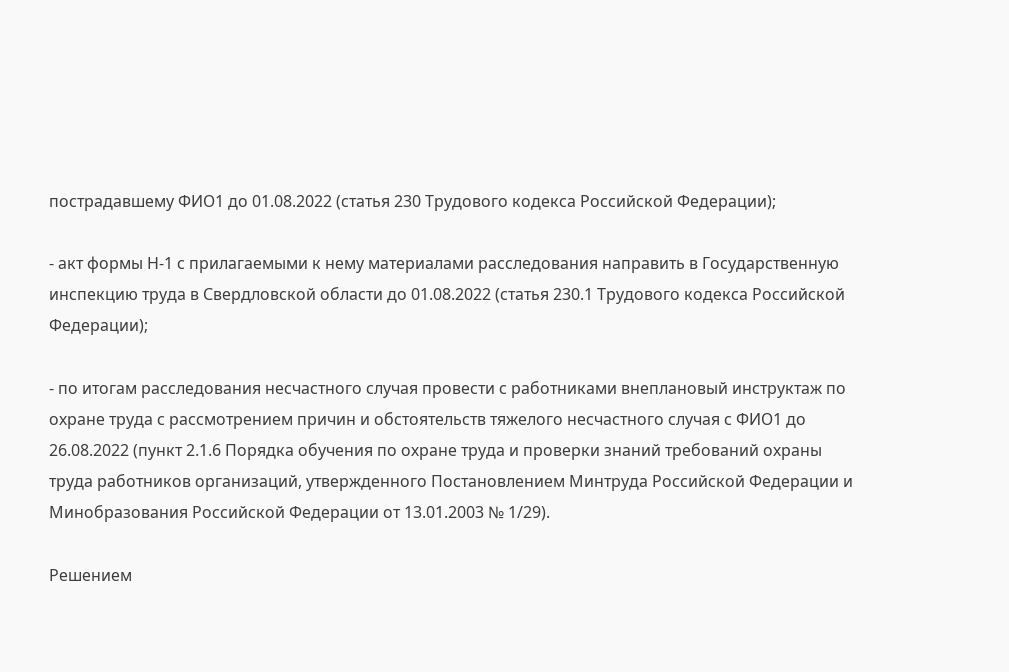пострадавшему ФИО1 до 01.08.2022 (статья 230 Трудового кодекса Российской Федерации);

- акт формы Н-1 с прилагаемыми к нему материалами расследования направить в Государственную инспекцию труда в Свердловской области до 01.08.2022 (статья 230.1 Трудового кодекса Российской Федерации);

- по итогам расследования несчастного случая провести с работниками внеплановый инструктаж по охране труда с рассмотрением причин и обстоятельств тяжелого несчастного случая с ФИО1 до 26.08.2022 (пункт 2.1.6 Порядка обучения по охране труда и проверки знаний требований охраны труда работников организаций, утвержденного Постановлением Минтруда Российской Федерации и Минобразования Российской Федерации от 13.01.2003 № 1/29).

Решением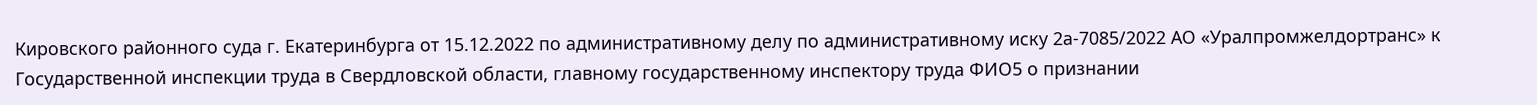Кировского районного суда г. Екатеринбурга от 15.12.2022 по административному делу по административному иску 2а-7085/2022 АО «Уралпромжелдортранс» к Государственной инспекции труда в Свердловской области, главному государственному инспектору труда ФИО5 о признании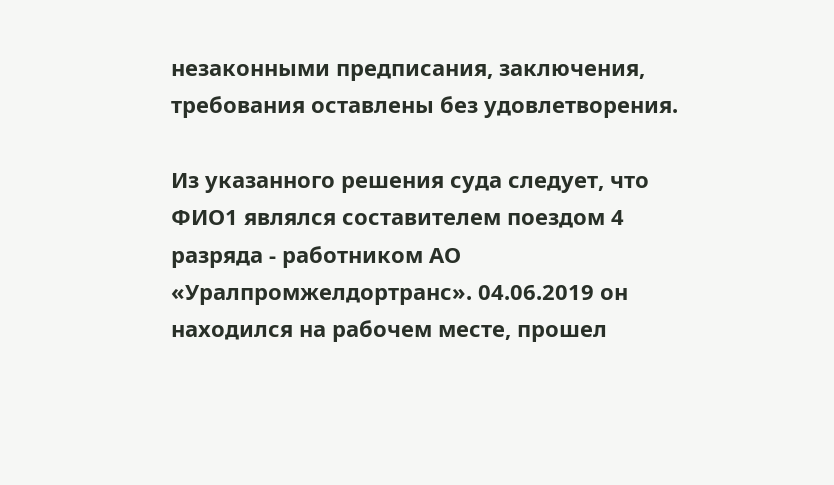незаконными предписания, заключения, требования оставлены без удовлетворения.

Из указанного решения суда следует, что ФИО1 являлся составителем поездом 4 разряда - работником АО «Уралпромжелдортранс». 04.06.2019 он находился на рабочем месте, прошел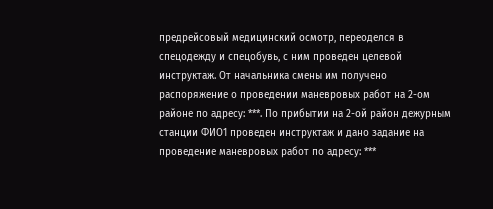предрейсовый медицинский осмотр, переоделся в спецодежду и спецобувь, с ним проведен целевой инструктаж. От начальника смены им получено распоряжение о проведении маневровых работ на 2-ом районе по адресу: ***. По прибытии на 2-ой район дежурным станции ФИО1 проведен инструктаж и дано задание на проведение маневровых работ по адресу: ***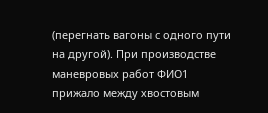(перегнать вагоны с одного пути на другой). При производстве маневровых работ ФИО1 прижало между хвостовым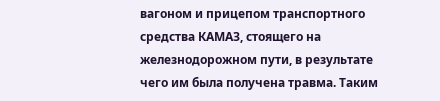вагоном и прицепом транспортного средства КАМАЗ, стоящего на железнодорожном пути, в результате чего им была получена травма. Таким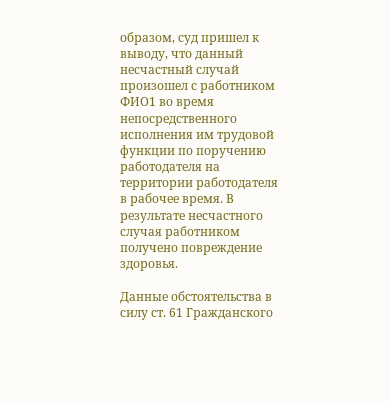образом, суд пришел к выводу, что данный несчастный случай произошел с работником ФИО1 во время непосредственного исполнения им трудовой функции по поручению работодателя на территории работодателя в рабочее время. В результате несчастного случая работником получено повреждение здоровья.

Данные обстоятельства в силу ст. 61 Гражданского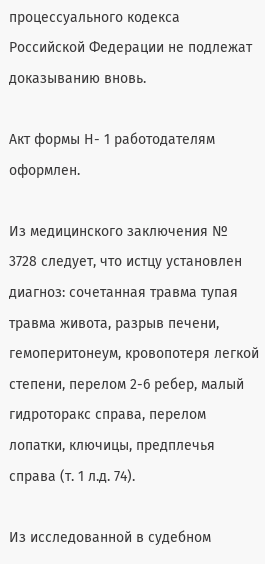процессуального кодекса Российской Федерации не подлежат доказыванию вновь.

Акт формы Н- 1 работодателям оформлен.

Из медицинского заключения № 3728 следует, что истцу установлен диагноз: сочетанная травма тупая травма живота, разрыв печени, гемоперитонеум, кровопотеря легкой степени, перелом 2-6 ребер, малый гидроторакс справа, перелом лопатки, ключицы, предплечья справа (т. 1 л.д. 74).

Из исследованной в судебном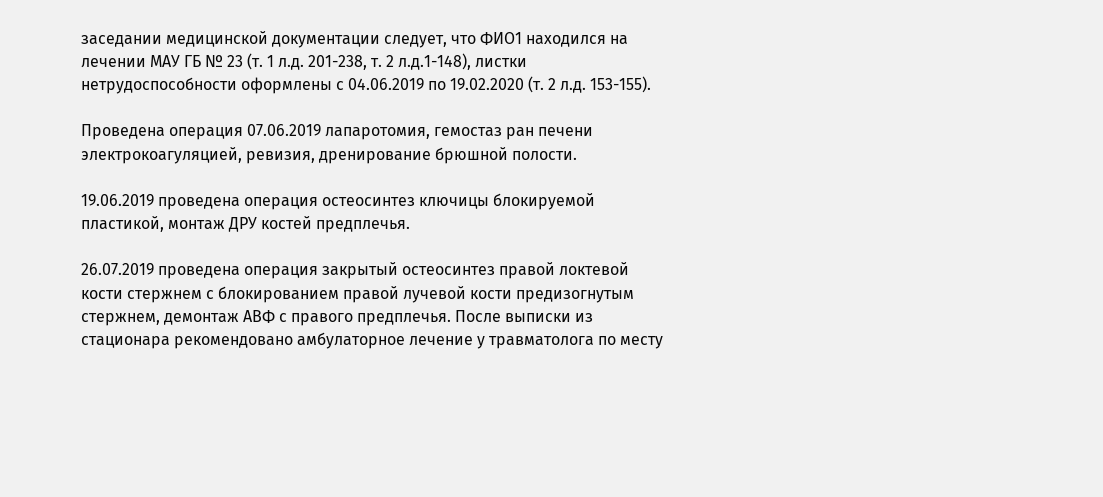заседании медицинской документации следует, что ФИО1 находился на лечении МАУ ГБ № 23 (т. 1 л.д. 201-238, т. 2 л.д.1-148), листки нетрудоспособности оформлены с 04.06.2019 по 19.02.2020 (т. 2 л.д. 153-155).

Проведена операция 07.06.2019 лапаротомия, гемостаз ран печени электрокоагуляцией, ревизия, дренирование брюшной полости.

19.06.2019 проведена операция остеосинтез ключицы блокируемой пластикой, монтаж ДРУ костей предплечья.

26.07.2019 проведена операция закрытый остеосинтез правой локтевой кости стержнем с блокированием правой лучевой кости предизогнутым стержнем, демонтаж АВФ с правого предплечья. После выписки из стационара рекомендовано амбулаторное лечение у травматолога по месту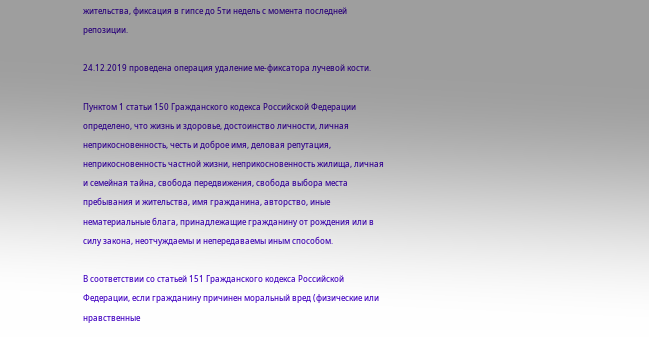жительства, фиксация в гипсе до 5ти недель с момента последней репозиции.

24.12.2019 проведена операция удаление ме-фиксатора лучевой кости.

Пунктом 1 статьи 150 Гражданского кодекса Российской Федерации определено, что жизнь и здоровье, достоинство личности, личная неприкосновенность, честь и доброе имя, деловая репутация, неприкосновенность частной жизни, неприкосновенность жилища, личная и семейная тайна, свобода передвижения, свобода выбора места пребывания и жительства, имя гражданина, авторство, иные нематериальные блага, принадлежащие гражданину от рождения или в силу закона, неотчуждаемы и непередаваемы иным способом.

В соответствии со статьей 151 Гражданского кодекса Российской Федерации, если гражданину причинен моральный вред (физические или нравственные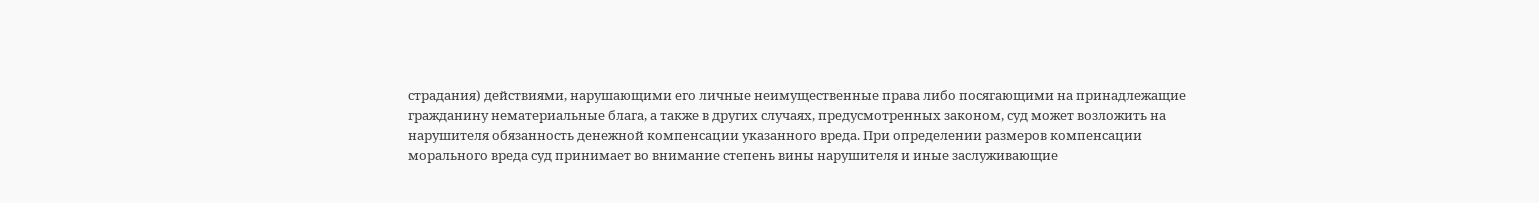страдания) действиями, нарушающими его личные неимущественные права либо посягающими на принадлежащие гражданину нематериальные блага, а также в других случаях, предусмотренных законом, суд может возложить на нарушителя обязанность денежной компенсации указанного вреда. При определении размеров компенсации морального вреда суд принимает во внимание степень вины нарушителя и иные заслуживающие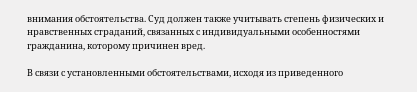внимания обстоятельства. Суд должен также учитывать степень физических и нравственных страданий, связанных с индивидуальными особенностями гражданина, которому причинен вред.

В связи с установленными обстоятельствами, исходя из приведенного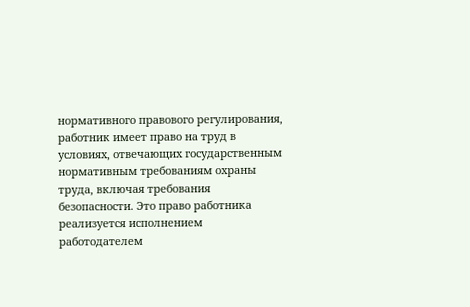нормативного правового регулирования, работник имеет право на труд в условиях, отвечающих государственным нормативным требованиям охраны труда, включая требования безопасности. Это право работника реализуется исполнением работодателем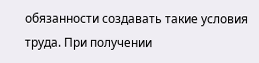обязанности создавать такие условия труда. При получении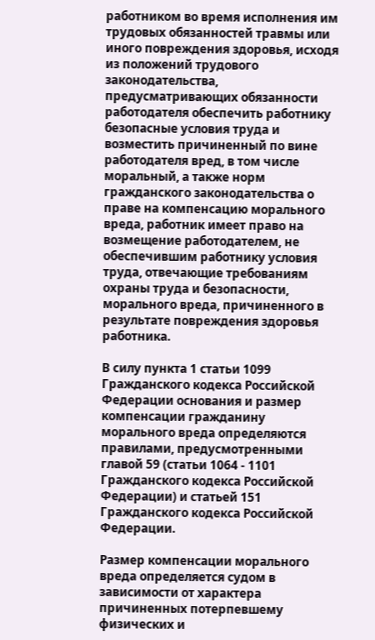работником во время исполнения им трудовых обязанностей травмы или иного повреждения здоровья, исходя из положений трудового законодательства, предусматривающих обязанности работодателя обеспечить работнику безопасные условия труда и возместить причиненный по вине работодателя вред, в том числе моральный, а также норм гражданского законодательства о праве на компенсацию морального вреда, работник имеет право на возмещение работодателем, не обеспечившим работнику условия труда, отвечающие требованиям охраны труда и безопасности, морального вреда, причиненного в результате повреждения здоровья работника.

В силу пункта 1 статьи 1099 Гражданского кодекса Российской Федерации основания и размер компенсации гражданину морального вреда определяются правилами, предусмотренными главой 59 (статьи 1064 - 1101 Гражданского кодекса Российской Федерации) и статьей 151 Гражданского кодекса Российской Федерации.

Размер компенсации морального вреда определяется судом в зависимости от характера причиненных потерпевшему физических и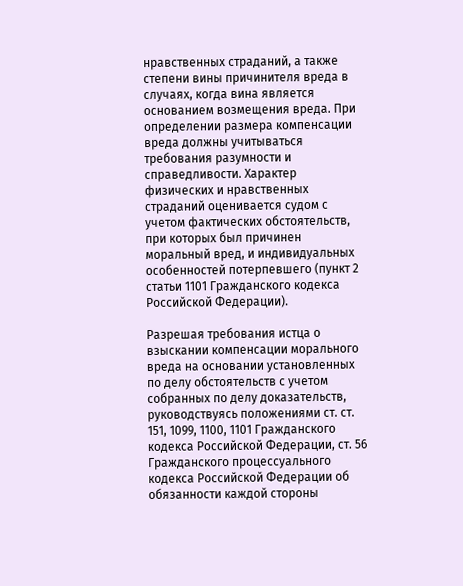нравственных страданий, а также степени вины причинителя вреда в случаях, когда вина является основанием возмещения вреда. При определении размера компенсации вреда должны учитываться требования разумности и справедливости. Характер физических и нравственных страданий оценивается судом с учетом фактических обстоятельств, при которых был причинен моральный вред, и индивидуальных особенностей потерпевшего (пункт 2 статьи 1101 Гражданского кодекса Российской Федерации).

Разрешая требования истца о взыскании компенсации морального вреда на основании установленных по делу обстоятельств с учетом собранных по делу доказательств, руководствуясь положениями ст. ст. 151, 1099, 1100, 1101 Гражданского кодекса Российской Федерации, ст. 56 Гражданского процессуального кодекса Российской Федерации об обязанности каждой стороны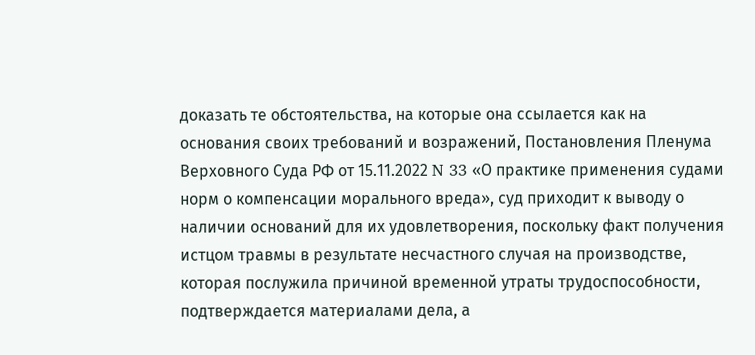доказать те обстоятельства, на которые она ссылается как на основания своих требований и возражений, Постановления Пленума Верховного Суда РФ от 15.11.2022 N 33 «О практике применения судами норм о компенсации морального вреда», суд приходит к выводу о наличии оснований для их удовлетворения, поскольку факт получения истцом травмы в результате несчастного случая на производстве, которая послужила причиной временной утраты трудоспособности, подтверждается материалами дела, а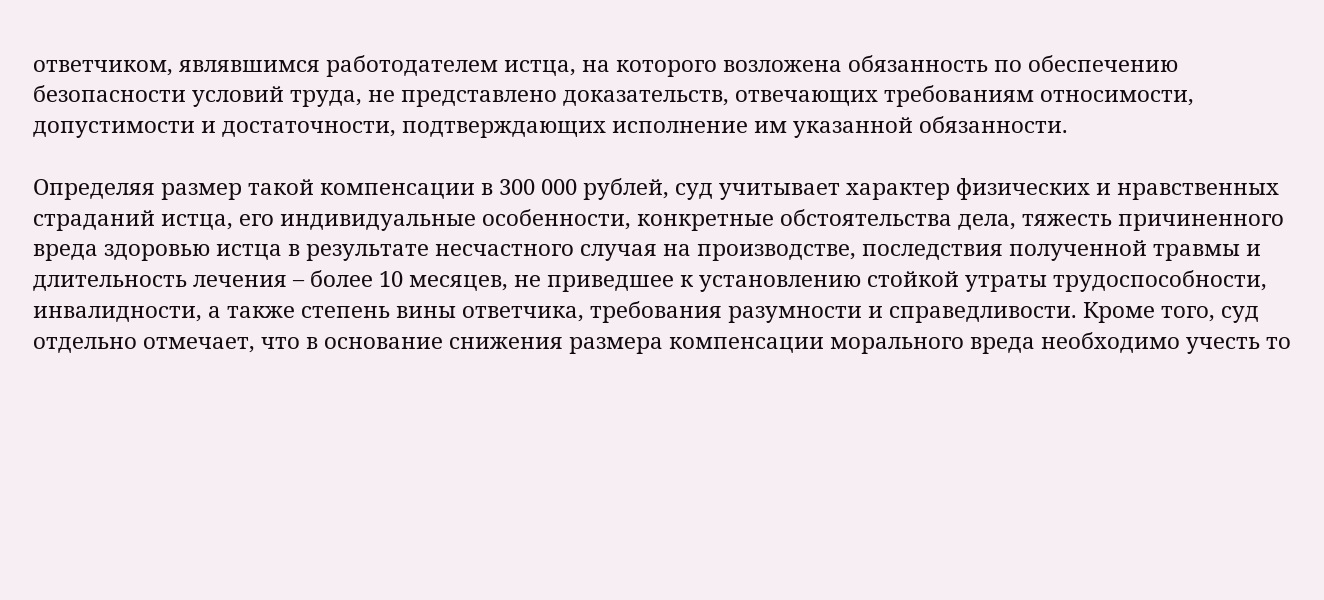ответчиком, являвшимся работодателем истца, на которого возложена обязанность по обеспечению безопасности условий труда, не представлено доказательств, отвечающих требованиям относимости, допустимости и достаточности, подтверждающих исполнение им указанной обязанности.

Определяя размер такой компенсации в 300 000 рублей, суд учитывает характер физических и нравственных страданий истца, его индивидуальные особенности, конкретные обстоятельства дела, тяжесть причиненного вреда здоровью истца в результате несчастного случая на производстве, последствия полученной травмы и длительность лечения – более 10 месяцев, не приведшее к установлению стойкой утраты трудоспособности, инвалидности, а также степень вины ответчика, требования разумности и справедливости. Кроме того, суд отдельно отмечает, что в основание снижения размера компенсации морального вреда необходимо учесть то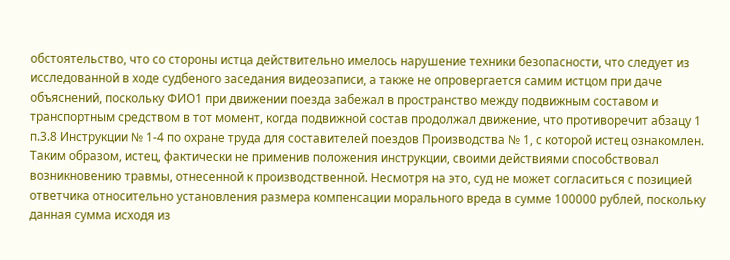обстоятельство, что со стороны истца действительно имелось нарушение техники безопасности, что следует из исследованной в ходе судбеного заседания видеозаписи, а также не опровергается самим истцом при даче объяснений, поскольку ФИО1 при движении поезда забежал в пространство между подвижным составом и транспортным средством в тот момент, когда подвижной состав продолжал движение, что противоречит абзацу 1 п.3.8 Инструкции № 1-4 по охране труда для составителей поездов Производства № 1, с которой истец ознакомлен. Таким образом, истец, фактически не применив положения инструкции, своими действиями способствовал возникновению травмы, отнесенной к производственной. Несмотря на это, суд не может согласиться с позицией ответчика относительно установления размера компенсации морального вреда в сумме 100000 рублей, поскольку данная сумма исходя из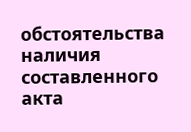обстоятельства наличия составленного акта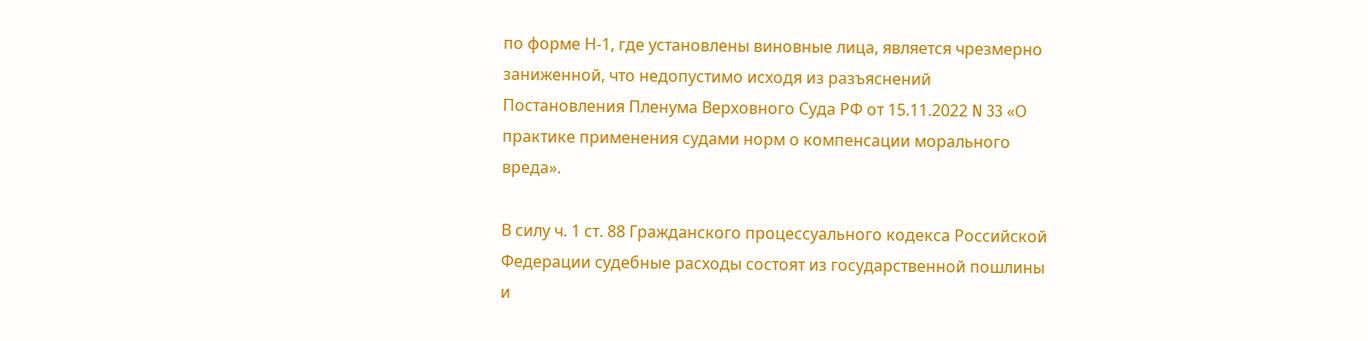по форме Н-1, где установлены виновные лица, является чрезмерно заниженной, что недопустимо исходя из разъяснений Постановления Пленума Верховного Суда РФ от 15.11.2022 N 33 «О практике применения судами норм о компенсации морального вреда».

В силу ч. 1 ст. 88 Гражданского процессуального кодекса Российской Федерации судебные расходы состоят из государственной пошлины и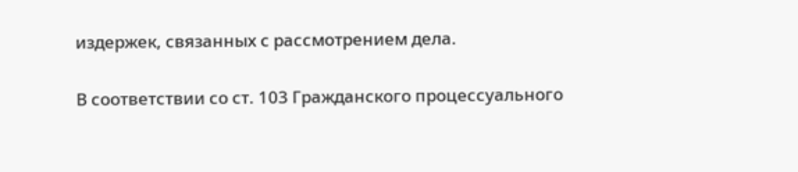издержек, связанных с рассмотрением дела.

В соответствии со ст. 103 Гражданского процессуального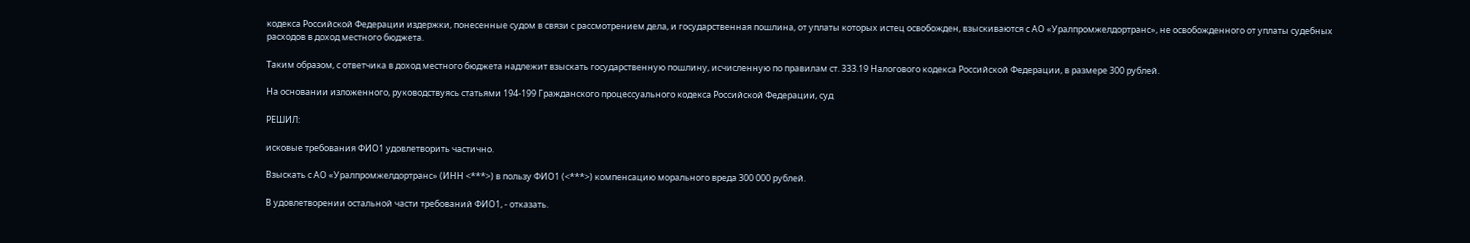кодекса Российской Федерации издержки, понесенные судом в связи с рассмотрением дела, и государственная пошлина, от уплаты которых истец освобожден, взыскиваются с АО «Уралпромжелдортранс», не освобожденного от уплаты судебных расходов в доход местного бюджета.

Таким образом, с ответчика в доход местного бюджета надлежит взыскать государственную пошлину, исчисленную по правилам ст. 333.19 Налогового кодекса Российской Федерации, в размере 300 рублей.

На основании изложенного, руководствуясь статьями 194-199 Гражданского процессуального кодекса Российской Федерации, суд

РЕШИЛ:

исковые требования ФИО1 удовлетворить частично.

Взыскать с АО «Уралпромжелдортранс» (ИНН <***>) в пользу ФИО1 (<***>) компенсацию морального вреда 300 000 рублей.

В удовлетворении остальной части требований ФИО1, - отказать.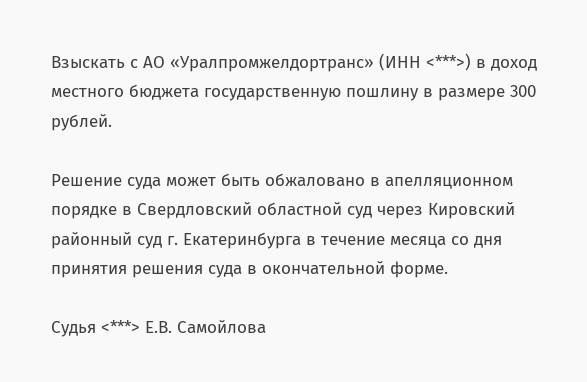Взыскать с АО «Уралпромжелдортранс» (ИНН <***>) в доход местного бюджета государственную пошлину в размере 300 рублей.

Решение суда может быть обжаловано в апелляционном порядке в Свердловский областной суд через Кировский районный суд г. Екатеринбурга в течение месяца со дня принятия решения суда в окончательной форме.

Судья <***> Е.В. Самойлова